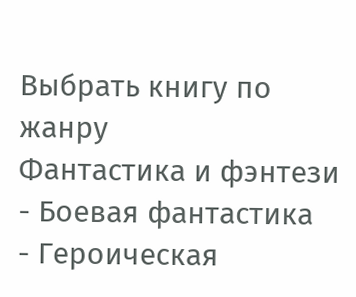Выбрать книгу по жанру
Фантастика и фэнтези
- Боевая фантастика
- Героическая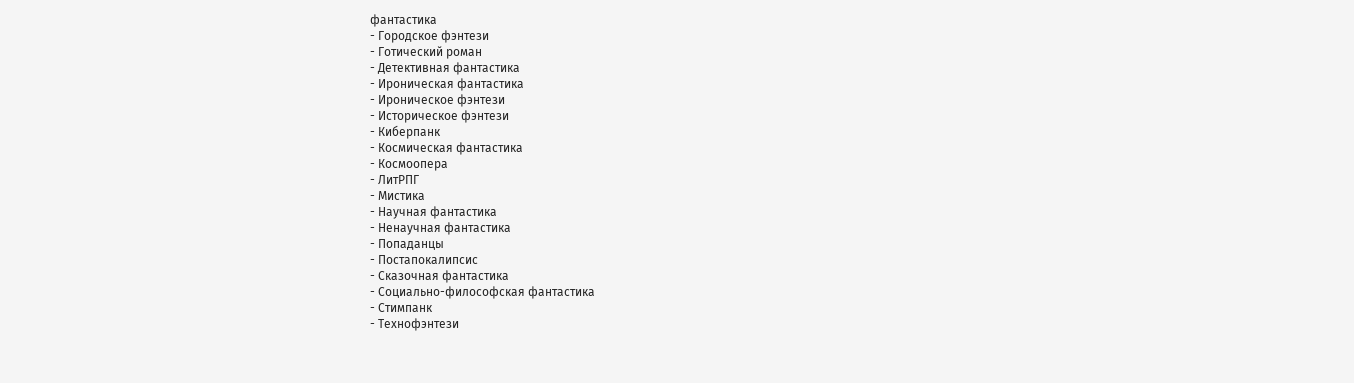фантастика
- Городское фэнтези
- Готический роман
- Детективная фантастика
- Ироническая фантастика
- Ироническое фэнтези
- Историческое фэнтези
- Киберпанк
- Космическая фантастика
- Космоопера
- ЛитРПГ
- Мистика
- Научная фантастика
- Ненаучная фантастика
- Попаданцы
- Постапокалипсис
- Сказочная фантастика
- Социально-философская фантастика
- Стимпанк
- Технофэнтези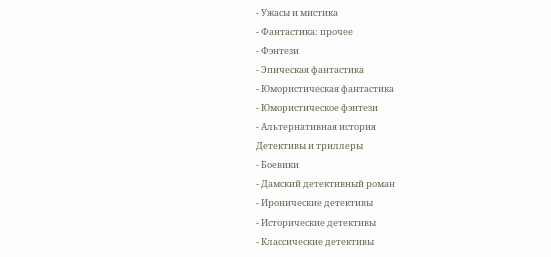- Ужасы и мистика
- Фантастика: прочее
- Фэнтези
- Эпическая фантастика
- Юмористическая фантастика
- Юмористическое фэнтези
- Альтернативная история
Детективы и триллеры
- Боевики
- Дамский детективный роман
- Иронические детективы
- Исторические детективы
- Классические детективы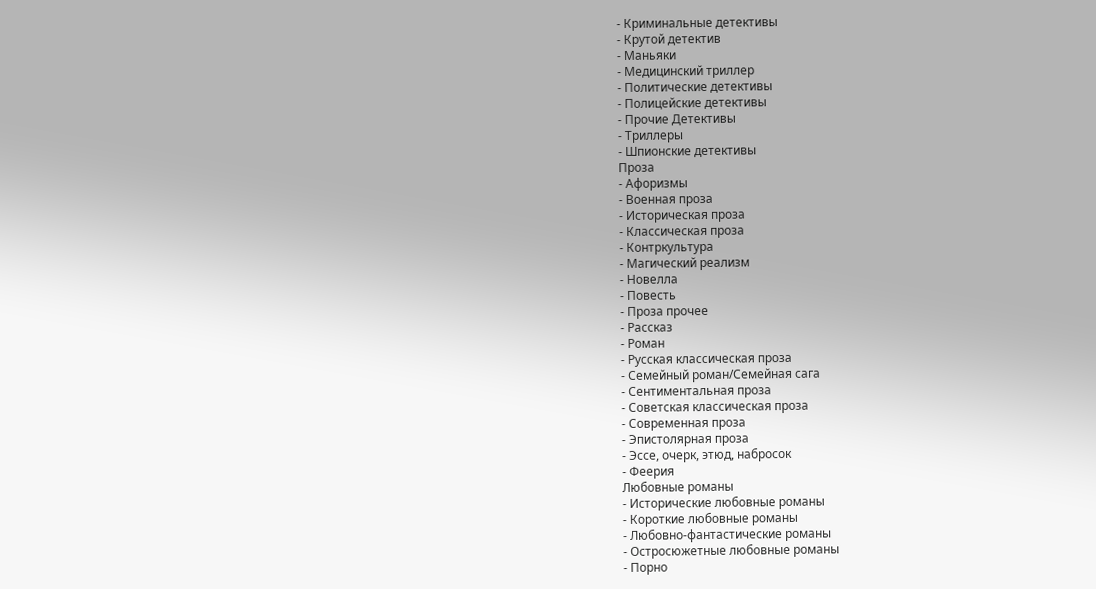- Криминальные детективы
- Крутой детектив
- Маньяки
- Медицинский триллер
- Политические детективы
- Полицейские детективы
- Прочие Детективы
- Триллеры
- Шпионские детективы
Проза
- Афоризмы
- Военная проза
- Историческая проза
- Классическая проза
- Контркультура
- Магический реализм
- Новелла
- Повесть
- Проза прочее
- Рассказ
- Роман
- Русская классическая проза
- Семейный роман/Семейная сага
- Сентиментальная проза
- Советская классическая проза
- Современная проза
- Эпистолярная проза
- Эссе, очерк, этюд, набросок
- Феерия
Любовные романы
- Исторические любовные романы
- Короткие любовные романы
- Любовно-фантастические романы
- Остросюжетные любовные романы
- Порно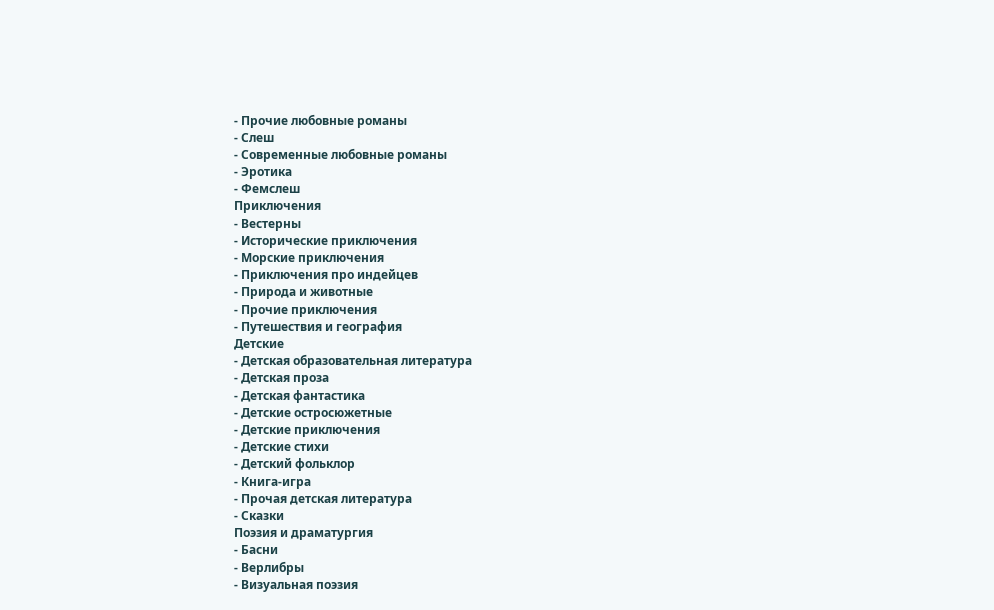- Прочие любовные романы
- Слеш
- Современные любовные романы
- Эротика
- Фемслеш
Приключения
- Вестерны
- Исторические приключения
- Морские приключения
- Приключения про индейцев
- Природа и животные
- Прочие приключения
- Путешествия и география
Детские
- Детская образовательная литература
- Детская проза
- Детская фантастика
- Детские остросюжетные
- Детские приключения
- Детские стихи
- Детский фольклор
- Книга-игра
- Прочая детская литература
- Сказки
Поэзия и драматургия
- Басни
- Верлибры
- Визуальная поэзия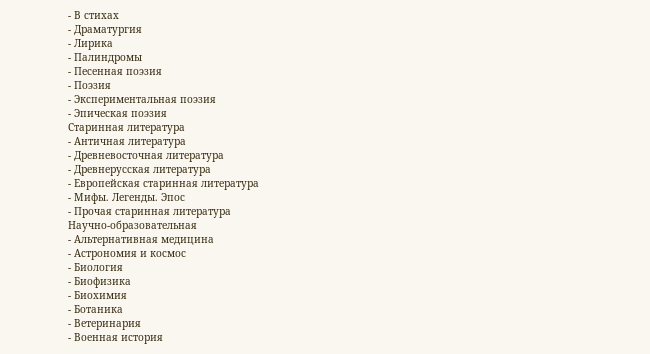- В стихах
- Драматургия
- Лирика
- Палиндромы
- Песенная поэзия
- Поэзия
- Экспериментальная поэзия
- Эпическая поэзия
Старинная литература
- Античная литература
- Древневосточная литература
- Древнерусская литература
- Европейская старинная литература
- Мифы. Легенды. Эпос
- Прочая старинная литература
Научно-образовательная
- Альтернативная медицина
- Астрономия и космос
- Биология
- Биофизика
- Биохимия
- Ботаника
- Ветеринария
- Военная история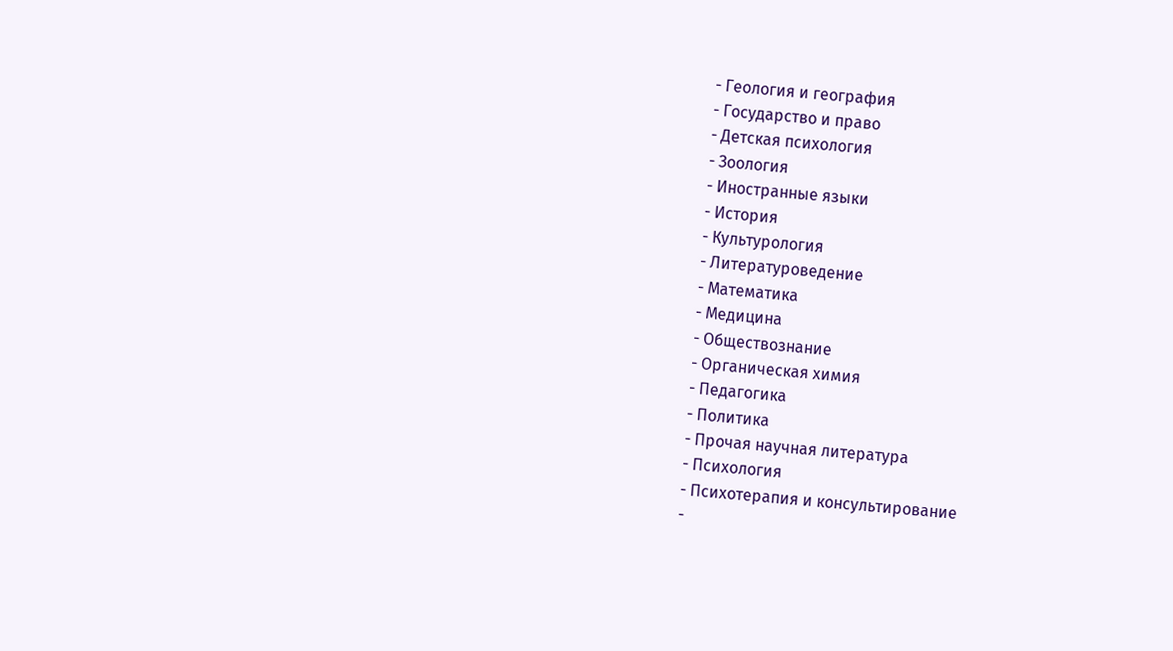- Геология и география
- Государство и право
- Детская психология
- Зоология
- Иностранные языки
- История
- Культурология
- Литературоведение
- Математика
- Медицина
- Обществознание
- Органическая химия
- Педагогика
- Политика
- Прочая научная литература
- Психология
- Психотерапия и консультирование
-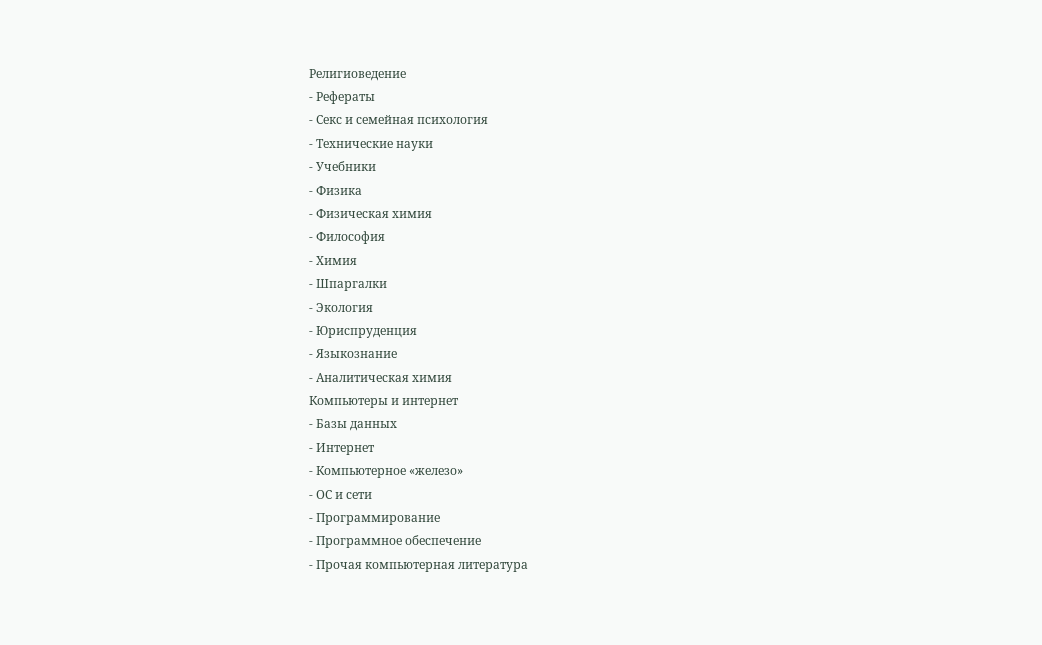Религиоведение
- Рефераты
- Секс и семейная психология
- Технические науки
- Учебники
- Физика
- Физическая химия
- Философия
- Химия
- Шпаргалки
- Экология
- Юриспруденция
- Языкознание
- Аналитическая химия
Компьютеры и интернет
- Базы данных
- Интернет
- Компьютерное «железо»
- ОС и сети
- Программирование
- Программное обеспечение
- Прочая компьютерная литература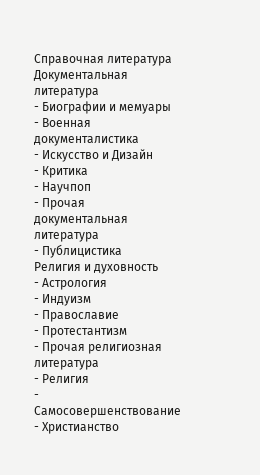Справочная литература
Документальная литература
- Биографии и мемуары
- Военная документалистика
- Искусство и Дизайн
- Критика
- Научпоп
- Прочая документальная литература
- Публицистика
Религия и духовность
- Астрология
- Индуизм
- Православие
- Протестантизм
- Прочая религиозная литература
- Религия
- Самосовершенствование
- Христианство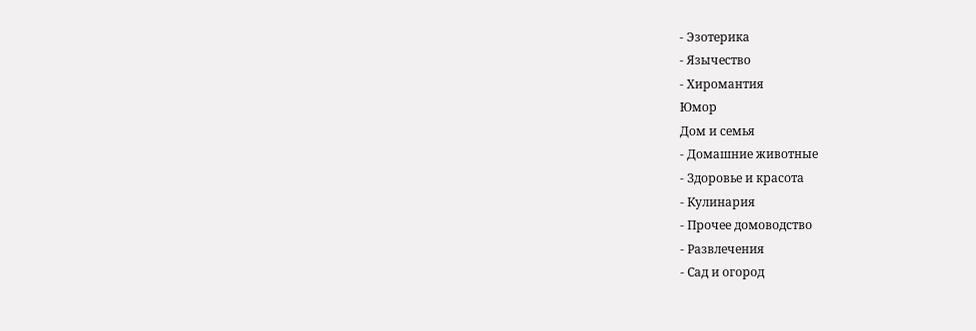- Эзотерика
- Язычество
- Хиромантия
Юмор
Дом и семья
- Домашние животные
- Здоровье и красота
- Кулинария
- Прочее домоводство
- Развлечения
- Сад и огород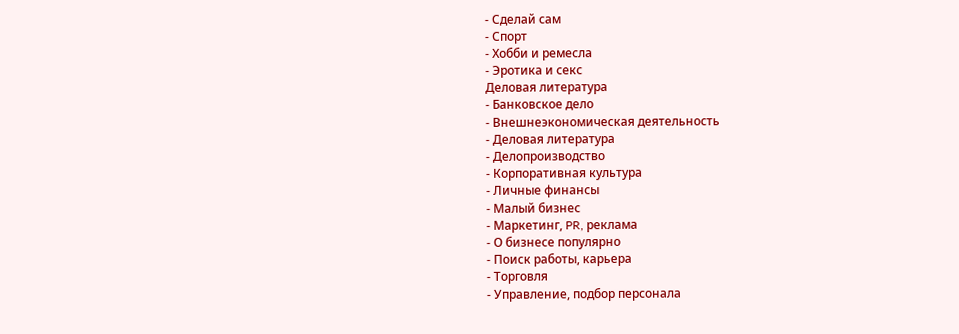- Сделай сам
- Спорт
- Хобби и ремесла
- Эротика и секс
Деловая литература
- Банковское дело
- Внешнеэкономическая деятельность
- Деловая литература
- Делопроизводство
- Корпоративная культура
- Личные финансы
- Малый бизнес
- Маркетинг, PR, реклама
- О бизнесе популярно
- Поиск работы, карьера
- Торговля
- Управление, подбор персонала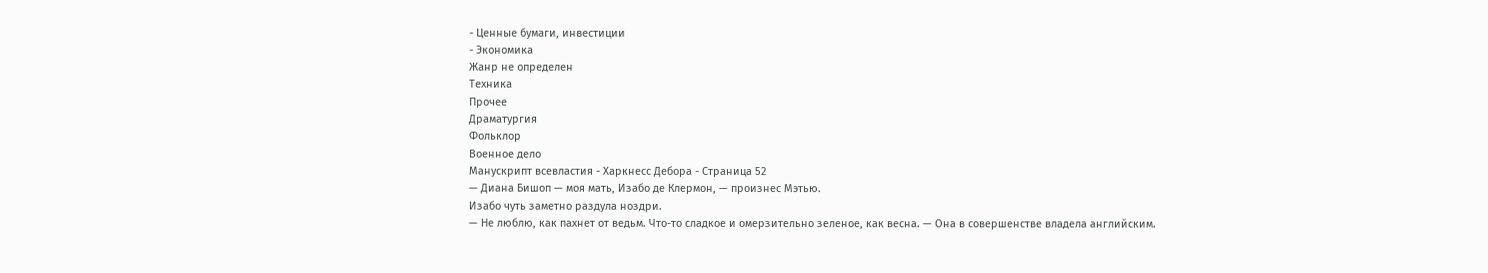- Ценные бумаги, инвестиции
- Экономика
Жанр не определен
Техника
Прочее
Драматургия
Фольклор
Военное дело
Манускрипт всевластия - Харкнесс Дебора - Страница 52
— Диана Бишоп — моя мать, Изабо де Клермон, — произнес Мэтью.
Изабо чуть заметно раздула ноздри.
— Не люблю, как пахнет от ведьм. Что-то сладкое и омерзительно зеленое, как весна. — Она в совершенстве владела английским.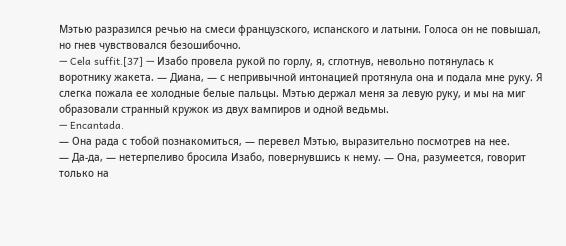Мэтью разразился речью на смеси французского, испанского и латыни. Голоса он не повышал, но гнев чувствовался безошибочно.
— Cela suffit.[37] — Изабо провела рукой по горлу, я, сглотнув, невольно потянулась к воротнику жакета. — Диана, — с непривычной интонацией протянула она и подала мне руку. Я слегка пожала ее холодные белые пальцы. Мэтью держал меня за левую руку, и мы на миг образовали странный кружок из двух вампиров и одной ведьмы.
— Encantada.
— Она рада с тобой познакомиться, — перевел Мэтью, выразительно посмотрев на нее.
— Да-да, — нетерпеливо бросила Изабо, повернувшись к нему. — Она, разумеется, говорит только на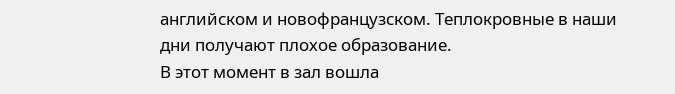английском и новофранцузском. Теплокровные в наши дни получают плохое образование.
В этот момент в зал вошла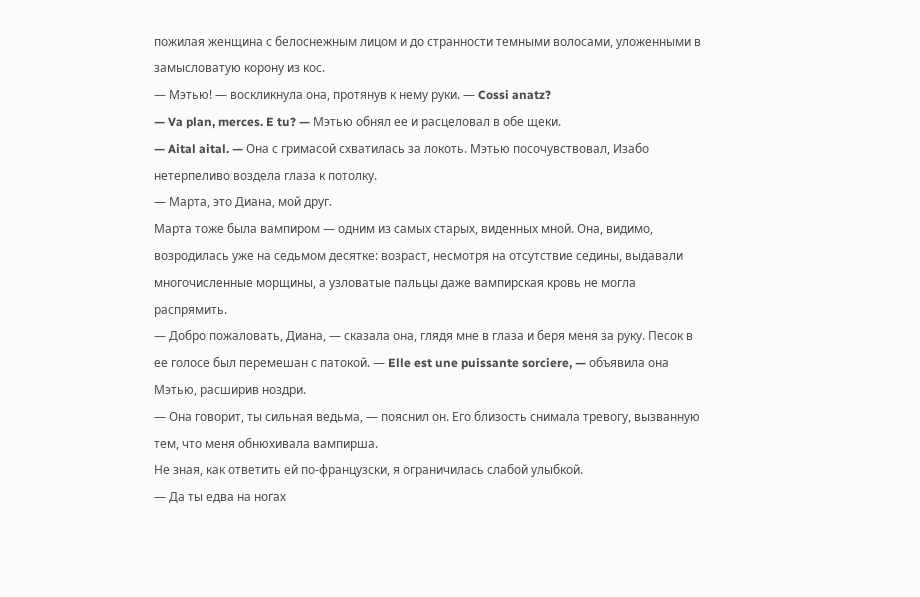пожилая женщина с белоснежным лицом и до странности темными волосами, уложенными в замысловатую корону из кос.
— Мэтью! — воскликнула она, протянув к нему руки. — Cossi anatz?
— Va plan, merces. E tu? — Мэтью обнял ее и расцеловал в обе щеки.
— Aital aital. — Она с гримасой схватилась за локоть. Мэтью посочувствовал, Изабо нетерпеливо воздела глаза к потолку.
— Марта, это Диана, мой друг.
Марта тоже была вампиром — одним из самых старых, виденных мной. Она, видимо, возродилась уже на седьмом десятке: возраст, несмотря на отсутствие седины, выдавали многочисленные морщины, а узловатые пальцы даже вампирская кровь не могла распрямить.
— Добро пожаловать, Диана, — сказала она, глядя мне в глаза и беря меня за руку. Песок в ее голосе был перемешан с патокой. — Elle est une puissante sorciere, — объявила она Мэтью, расширив ноздри.
— Она говорит, ты сильная ведьма, — пояснил он. Его близость снимала тревогу, вызванную тем, что меня обнюхивала вампирша.
Не зная, как ответить ей по-французски, я ограничилась слабой улыбкой.
— Да ты едва на ногах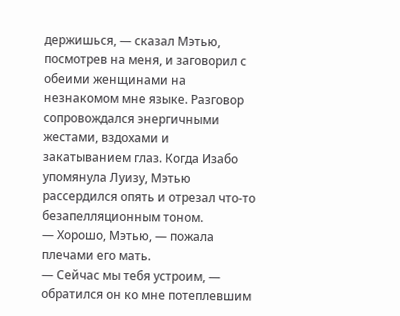держишься, — сказал Мэтью, посмотрев на меня, и заговорил с обеими женщинами на незнакомом мне языке. Разговор сопровождался энергичными жестами, вздохами и закатыванием глаз. Когда Изабо упомянула Луизу, Мэтью рассердился опять и отрезал что-то безапелляционным тоном.
— Хорошо, Мэтью, — пожала плечами его мать.
— Сейчас мы тебя устроим, — обратился он ко мне потеплевшим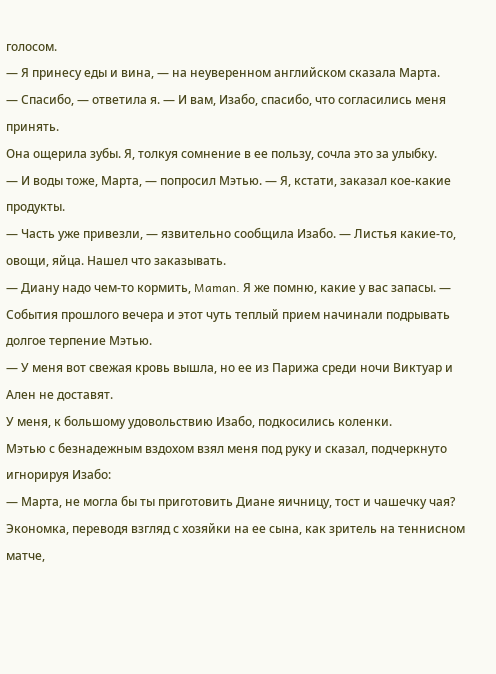голосом.
— Я принесу еды и вина, — на неуверенном английском сказала Марта.
— Спасибо, — ответила я. — И вам, Изабо, спасибо, что согласились меня принять.
Она ощерила зубы. Я, толкуя сомнение в ее пользу, сочла это за улыбку.
— И воды тоже, Марта, — попросил Мэтью. — Я, кстати, заказал кое-какие продукты.
— Часть уже привезли, — язвительно сообщила Изабо. — Листья какие-то, овощи, яйца. Нашел что заказывать.
— Диану надо чем-то кормить, Maman. Я же помню, какие у вас запасы. — События прошлого вечера и этот чуть теплый прием начинали подрывать долгое терпение Мэтью.
— У меня вот свежая кровь вышла, но ее из Парижа среди ночи Виктуар и Ален не доставят.
У меня, к большому удовольствию Изабо, подкосились коленки.
Мэтью с безнадежным вздохом взял меня под руку и сказал, подчеркнуто игнорируя Изабо:
— Марта, не могла бы ты приготовить Диане яичницу, тост и чашечку чая?
Экономка, переводя взгляд с хозяйки на ее сына, как зритель на теннисном матче,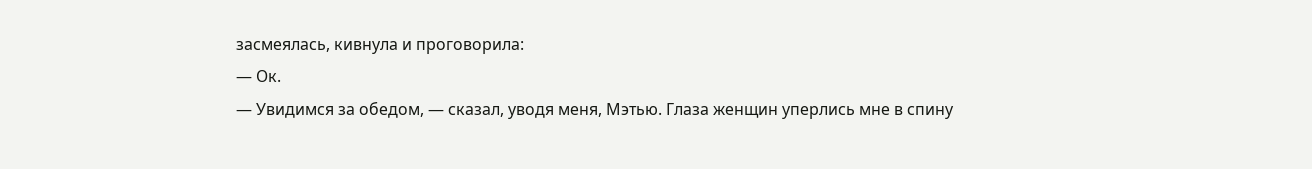засмеялась, кивнула и проговорила:
— Ок.
— Увидимся за обедом, — сказал, уводя меня, Мэтью. Глаза женщин уперлись мне в спину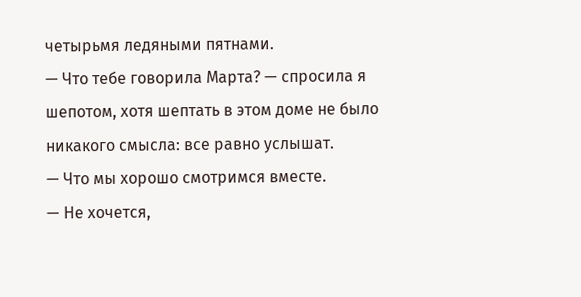четырьмя ледяными пятнами.
— Что тебе говорила Марта? — спросила я шепотом, хотя шептать в этом доме не было никакого смысла: все равно услышат.
— Что мы хорошо смотримся вместе.
— Не хочется,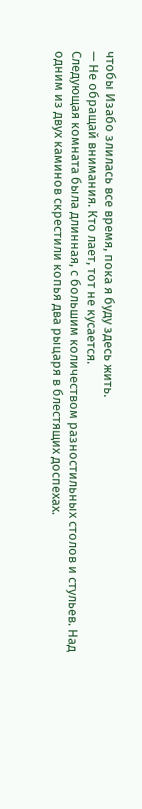чтобы Изабо злилась все время, пока я буду здесь жить.
— Не обращай внимания. Кто лает, тот не кусается.
Следующая комната была длинная, с большим количеством разностильных столов и стульев. Над одним из двух каминов скрестили копья два рыцаря в блестящих доспехах.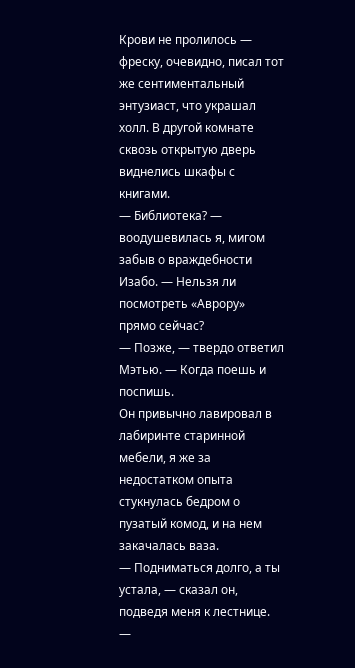Крови не пролилось — фреску, очевидно, писал тот же сентиментальный энтузиаст, что украшал холл. В другой комнате сквозь открытую дверь виднелись шкафы с книгами.
— Библиотека? — воодушевилась я, мигом забыв о враждебности Изабо. — Нельзя ли посмотреть «Аврору» прямо сейчас?
— Позже, — твердо ответил Мэтью. — Когда поешь и поспишь.
Он привычно лавировал в лабиринте старинной мебели, я же за недостатком опыта стукнулась бедром о пузатый комод, и на нем закачалась ваза.
— Подниматься долго, а ты устала, — сказал он, подведя меня к лестнице. —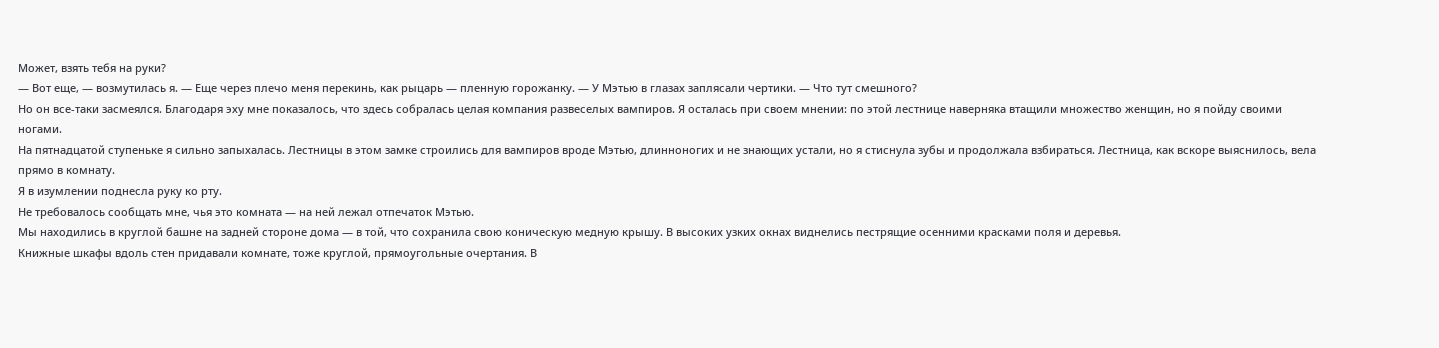Может, взять тебя на руки?
— Вот еще, — возмутилась я. — Еще через плечо меня перекинь, как рыцарь — пленную горожанку. — У Мэтью в глазах заплясали чертики. — Что тут смешного?
Но он все-таки засмеялся. Благодаря эху мне показалось, что здесь собралась целая компания развеселых вампиров. Я осталась при своем мнении: по этой лестнице наверняка втащили множество женщин, но я пойду своими ногами.
На пятнадцатой ступеньке я сильно запыхалась. Лестницы в этом замке строились для вампиров вроде Мэтью, длинноногих и не знающих устали, но я стиснула зубы и продолжала взбираться. Лестница, как вскоре выяснилось, вела прямо в комнату.
Я в изумлении поднесла руку ко рту.
Не требовалось сообщать мне, чья это комната — на ней лежал отпечаток Мэтью.
Мы находились в круглой башне на задней стороне дома — в той, что сохранила свою коническую медную крышу. В высоких узких окнах виднелись пестрящие осенними красками поля и деревья.
Книжные шкафы вдоль стен придавали комнате, тоже круглой, прямоугольные очертания. В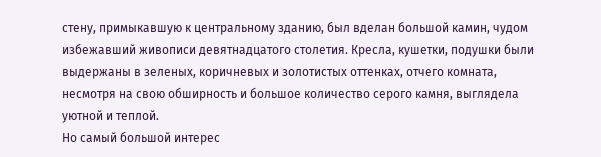стену, примыкавшую к центральному зданию, был вделан большой камин, чудом избежавший живописи девятнадцатого столетия. Кресла, кушетки, подушки были выдержаны в зеленых, коричневых и золотистых оттенках, отчего комната, несмотря на свою обширность и большое количество серого камня, выглядела уютной и теплой.
Но самый большой интерес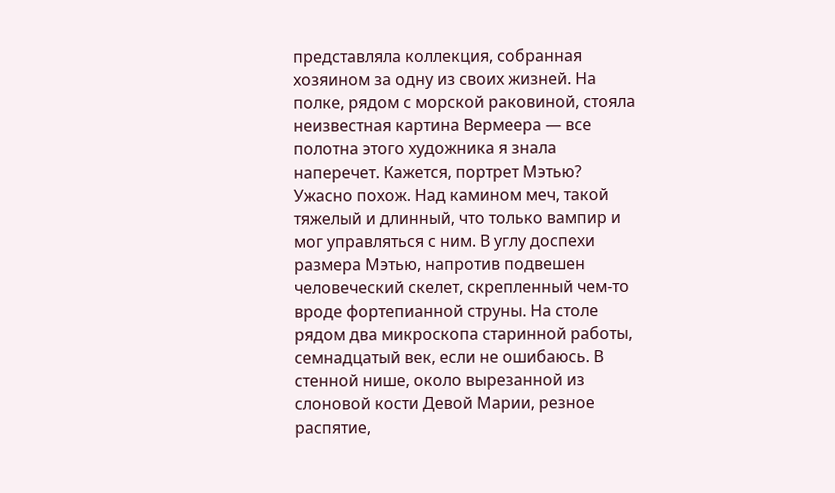представляла коллекция, собранная хозяином за одну из своих жизней. На полке, рядом с морской раковиной, стояла неизвестная картина Вермеера — все полотна этого художника я знала наперечет. Кажется, портрет Мэтью? Ужасно похож. Над камином меч, такой тяжелый и длинный, что только вампир и мог управляться с ним. В углу доспехи размера Мэтью, напротив подвешен человеческий скелет, скрепленный чем-то вроде фортепианной струны. На столе рядом два микроскопа старинной работы, семнадцатый век, если не ошибаюсь. В стенной нише, около вырезанной из слоновой кости Девой Марии, резное распятие,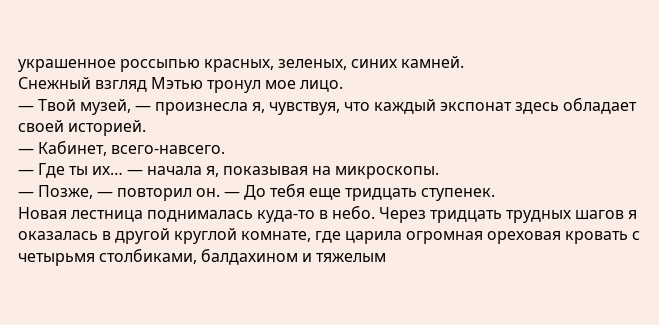украшенное россыпью красных, зеленых, синих камней.
Снежный взгляд Мэтью тронул мое лицо.
— Твой музей, — произнесла я, чувствуя, что каждый экспонат здесь обладает своей историей.
— Кабинет, всего-навсего.
— Где ты их… — начала я, показывая на микроскопы.
— Позже, — повторил он. — До тебя еще тридцать ступенек.
Новая лестница поднималась куда-то в небо. Через тридцать трудных шагов я оказалась в другой круглой комнате, где царила огромная ореховая кровать с четырьмя столбиками, балдахином и тяжелым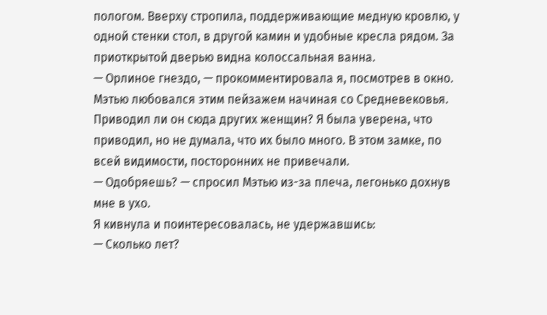пологом. Вверху стропила, поддерживающие медную кровлю, у одной стенки стол, в другой камин и удобные кресла рядом. За приоткрытой дверью видна колоссальная ванна.
— Орлиное гнездо, — прокомментировала я, посмотрев в окно. Мэтью любовался этим пейзажем начиная со Средневековья. Приводил ли он сюда других женщин? Я была уверена, что приводил, но не думала, что их было много. В этом замке, по всей видимости, посторонних не привечали.
— Одобряешь? — спросил Мэтью из-за плеча, легонько дохнув мне в ухо.
Я кивнула и поинтересовалась, не удержавшись:
— Сколько лет?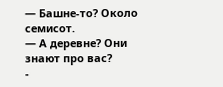— Башне-то? Около семисот.
— А деревне? Они знают про вас?
-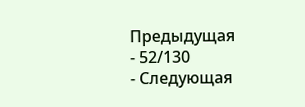Предыдущая
- 52/130
- Следующая